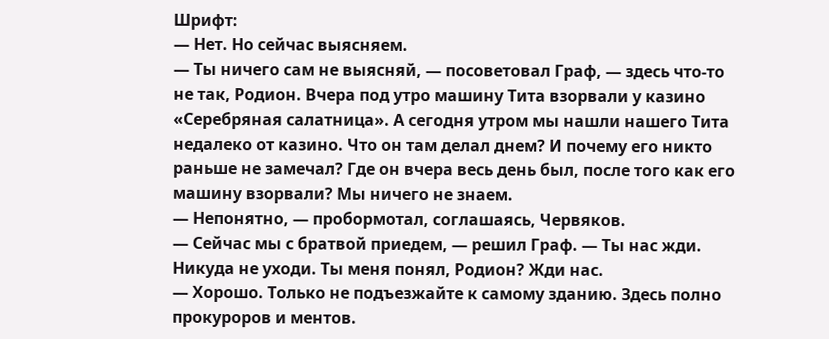Шрифт:
— Нет. Но сейчас выясняем.
— Ты ничего сам не выясняй, — посоветовал Граф, — здесь что-то не так, Родион. Вчера под утро машину Тита взорвали у казино «Серебряная салатница». А сегодня утром мы нашли нашего Тита недалеко от казино. Что он там делал днем? И почему его никто раньше не замечал? Где он вчера весь день был, после того как его машину взорвали? Мы ничего не знаем.
— Непонятно, — пробормотал, соглашаясь, Червяков.
— Сейчас мы с братвой приедем, — решил Граф. — Ты нас жди. Никуда не уходи. Ты меня понял, Родион? Жди нас.
— Хорошо. Только не подъезжайте к самому зданию. Здесь полно прокуроров и ментов.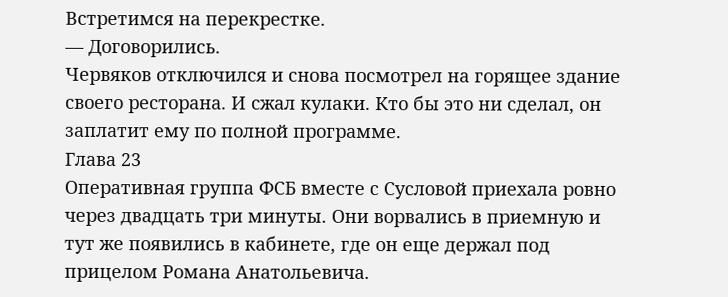Встретимся на перекрестке.
— Договорились.
Червяков отключился и снова посмотрел на горящее здание своего ресторана. И сжал кулаки. Кто бы это ни сделал, он заплатит ему по полной программе.
Глава 23
Оперативная группа ФСБ вместе с Сусловой приехала ровно через двадцать три минуты. Они ворвались в приемную и тут же появились в кабинете, где он еще держал под прицелом Романа Анатольевича.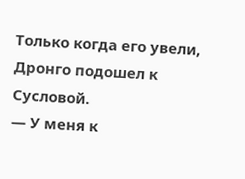Только когда его увели, Дронго подошел к Сусловой.
— У меня к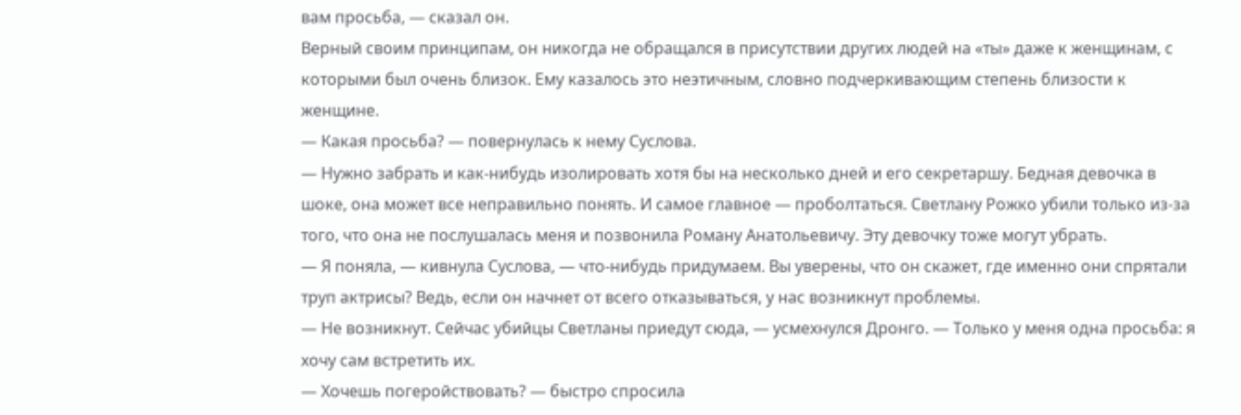вам просьба, — сказал он.
Верный своим принципам, он никогда не обращался в присутствии других людей на «ты» даже к женщинам, с которыми был очень близок. Ему казалось это неэтичным, словно подчеркивающим степень близости к женщине.
— Какая просьба? — повернулась к нему Суслова.
— Нужно забрать и как-нибудь изолировать хотя бы на несколько дней и его секретаршу. Бедная девочка в шоке, она может все неправильно понять. И самое главное — проболтаться. Светлану Рожко убили только из-за того, что она не послушалась меня и позвонила Роману Анатольевичу. Эту девочку тоже могут убрать.
— Я поняла, — кивнула Суслова, — что-нибудь придумаем. Вы уверены, что он скажет, где именно они спрятали труп актрисы? Ведь, если он начнет от всего отказываться, у нас возникнут проблемы.
— Не возникнут. Сейчас убийцы Светланы приедут сюда, — усмехнулся Дронго. — Только у меня одна просьба: я хочу сам встретить их.
— Хочешь погеройствовать? — быстро спросила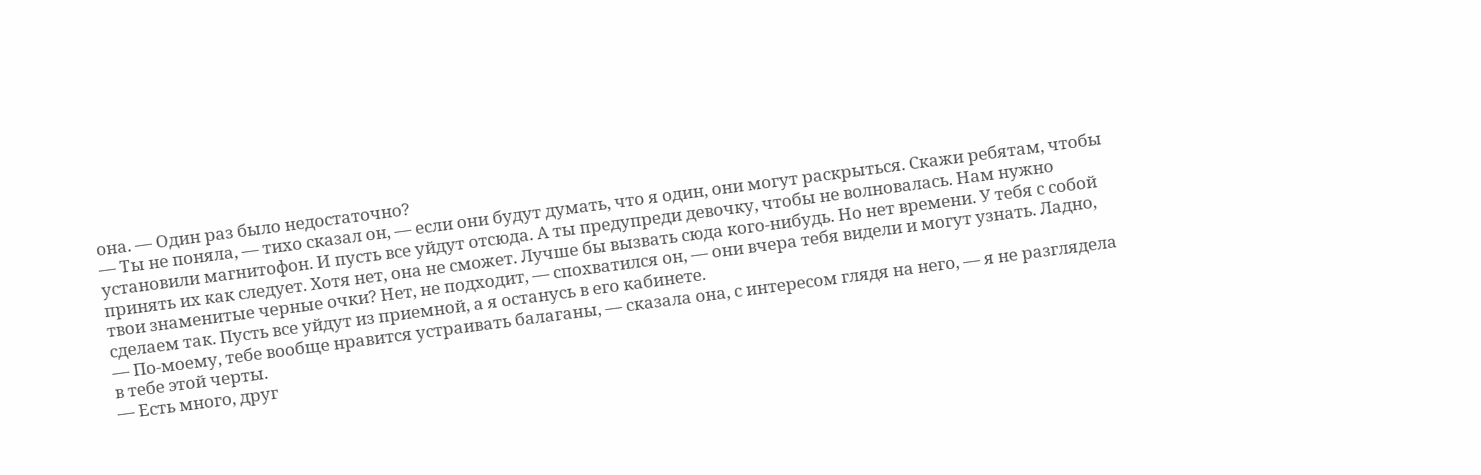она. — Один раз было недостаточно?
— Ты не поняла, — тихо сказал он, — если они будут думать, что я один, они могут раскрыться. Скажи ребятам, чтобы установили магнитофон. И пусть все уйдут отсюда. А ты предупреди девочку, чтобы не волновалась. Нам нужно принять их как следует. Хотя нет, она не сможет. Лучше бы вызвать сюда кого-нибудь. Но нет времени. У тебя с собой твои знаменитые черные очки? Нет, не подходит, — спохватился он, — они вчера тебя видели и могут узнать. Ладно, сделаем так. Пусть все уйдут из приемной, а я останусь в его кабинете.
— По-моему, тебе вообще нравится устраивать балаганы, — сказала она, с интересом глядя на него, — я не разглядела в тебе этой черты.
— Есть много, друг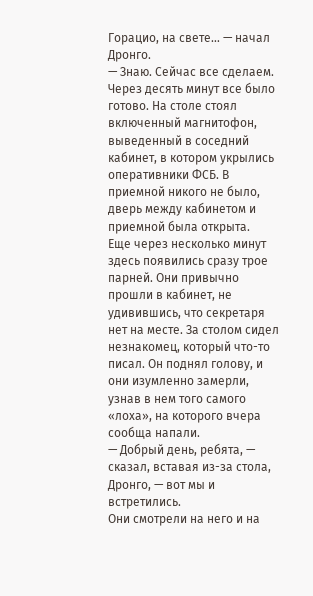Горацио, на свете… — начал Дронго.
— Знаю. Сейчас все сделаем.
Через десять минут все было готово. На столе стоял включенный магнитофон, выведенный в соседний кабинет, в котором укрылись оперативники ФСБ. В приемной никого не было, дверь между кабинетом и приемной была открыта.
Еще через несколько минут здесь появились сразу трое парней. Они привычно прошли в кабинет, не удивившись, что секретаря нет на месте. За столом сидел незнакомец, который что-то писал. Он поднял голову, и они изумленно замерли, узнав в нем того самого «лоха», на которого вчера сообща напали.
— Добрый день, ребята, — сказал, вставая из-за стола, Дронго, — вот мы и встретились.
Они смотрели на него и на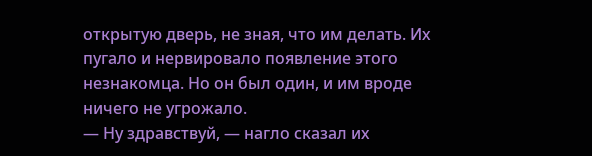открытую дверь, не зная, что им делать. Их пугало и нервировало появление этого незнакомца. Но он был один, и им вроде ничего не угрожало.
— Ну здравствуй, — нагло сказал их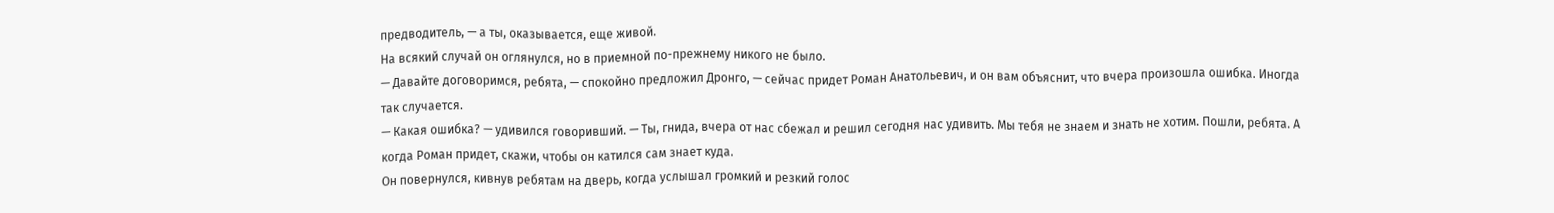предводитель, — а ты, оказывается, еще живой.
На всякий случай он оглянулся, но в приемной по-прежнему никого не было.
— Давайте договоримся, ребята, — спокойно предложил Дронго, — сейчас придет Роман Анатольевич, и он вам объяснит, что вчера произошла ошибка. Иногда так случается.
— Какая ошибка? — удивился говоривший. — Ты, гнида, вчера от нас сбежал и решил сегодня нас удивить. Мы тебя не знаем и знать не хотим. Пошли, ребята. А когда Роман придет, скажи, чтобы он катился сам знает куда.
Он повернулся, кивнув ребятам на дверь, когда услышал громкий и резкий голос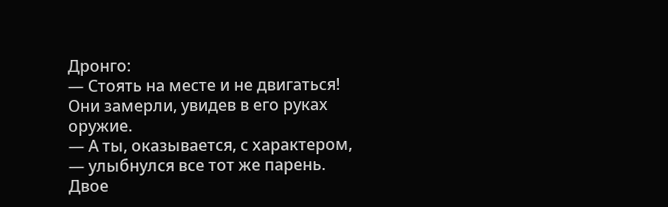Дронго:
— Стоять на месте и не двигаться!
Они замерли, увидев в его руках оружие.
— А ты, оказывается, с характером, — улыбнулся все тот же парень. Двое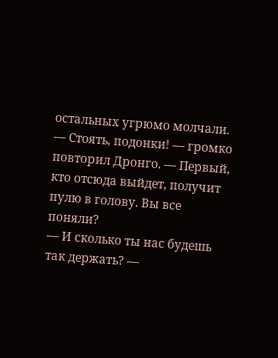остальных угрюмо молчали.
— Стоять, подонки! — громко повторил Дронго. — Первый, кто отсюда выйдет, получит пулю в голову. Вы все поняли?
— И сколько ты нас будешь так держать? —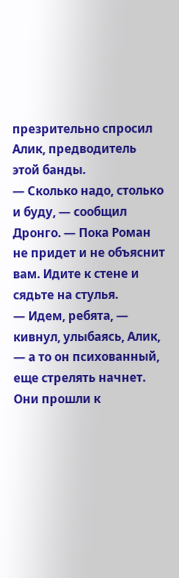презрительно спросил Алик, предводитель этой банды.
— Сколько надо, столько и буду, — сообщил Дронго. — Пока Роман не придет и не объяснит вам. Идите к стене и сядьте на стулья.
— Идем, ребята, — кивнул, улыбаясь, Алик, — а то он психованный, еще стрелять начнет.
Они прошли к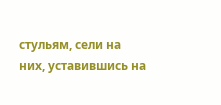стульям, сели на них, уставившись на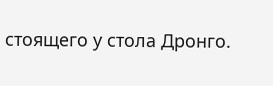стоящего у стола Дронго.